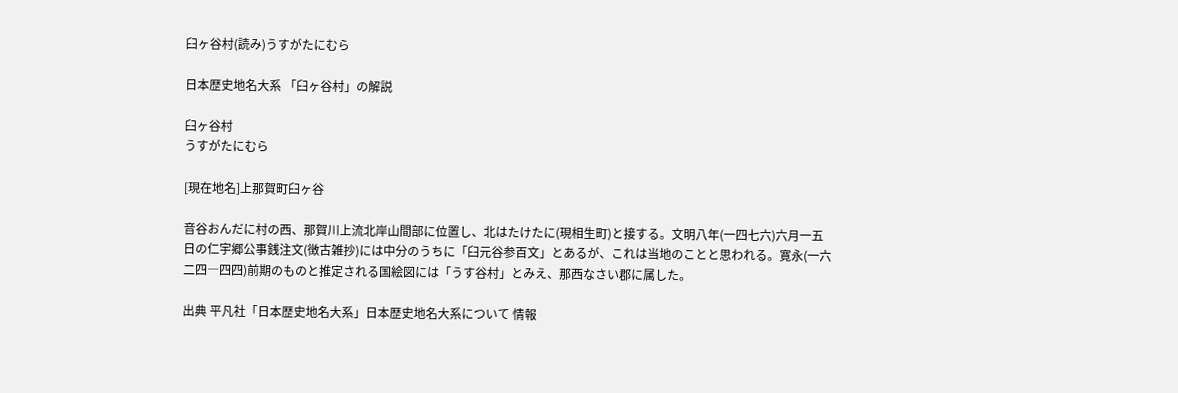臼ヶ谷村(読み)うすがたにむら

日本歴史地名大系 「臼ヶ谷村」の解説

臼ヶ谷村
うすがたにむら

[現在地名]上那賀町臼ヶ谷

音谷おんだに村の西、那賀川上流北岸山間部に位置し、北はたけたに(現相生町)と接する。文明八年(一四七六)六月一五日の仁宇郷公事銭注文(徴古雑抄)には中分のうちに「臼元谷参百文」とあるが、これは当地のことと思われる。寛永(一六二四―四四)前期のものと推定される国絵図には「うす谷村」とみえ、那西なさい郡に属した。

出典 平凡社「日本歴史地名大系」日本歴史地名大系について 情報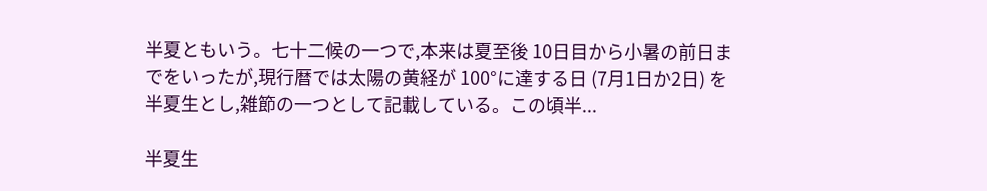半夏ともいう。七十二候の一つで,本来は夏至後 10日目から小暑の前日までをいったが,現行暦では太陽の黄経が 100°に達する日 (7月1日か2日) を半夏生とし,雑節の一つとして記載している。この頃半...

半夏生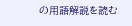の用語解説を読む